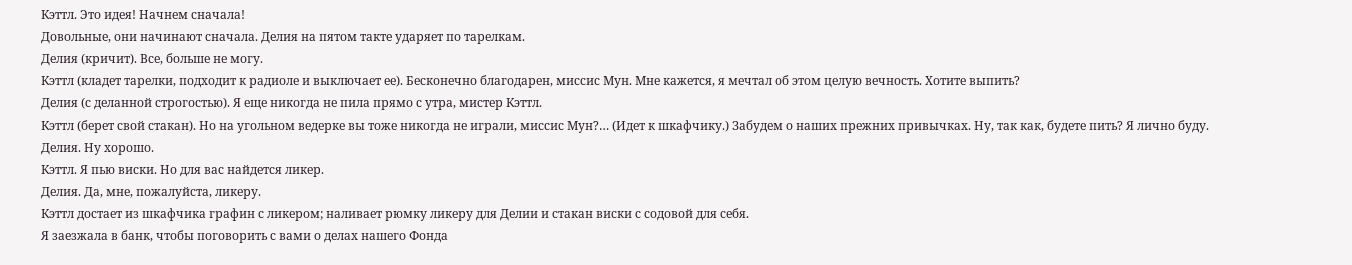Кэттл. Это идея! Начнем сначала!
Довольные, они начинают сначала. Делия на пятом такте ударяет по тарелкам.
Делия (кричит). Все, больше не могу.
Кэттл (кладет тарелки, подходит к радиоле и выключает ее). Бесконечно благодарен, миссис Мун. Мне кажется, я мечтал об этом целую вечность. Хотите выпить?
Делия (с деланной строгостью). Я еще никогда не пила прямо с утра, мистер Кэттл.
Кэттл (берет свой стакан). Но на угольном ведерке вы тоже никогда не играли, миссис Мун?… (Идет к шкафчику.) Забудем о наших прежних привычках. Ну, так как, будете пить? Я лично буду.
Делия. Ну хорошо.
Кэттл. Я пью виски. Но для вас найдется ликер.
Делия. Да, мне, пожалуйста, ликеру.
Кэттл достает из шкафчика графин с ликером; наливает рюмку ликеру для Делии и стакан виски с содовой для себя.
Я заезжала в банк, чтобы поговорить с вами о делах нашего Фонда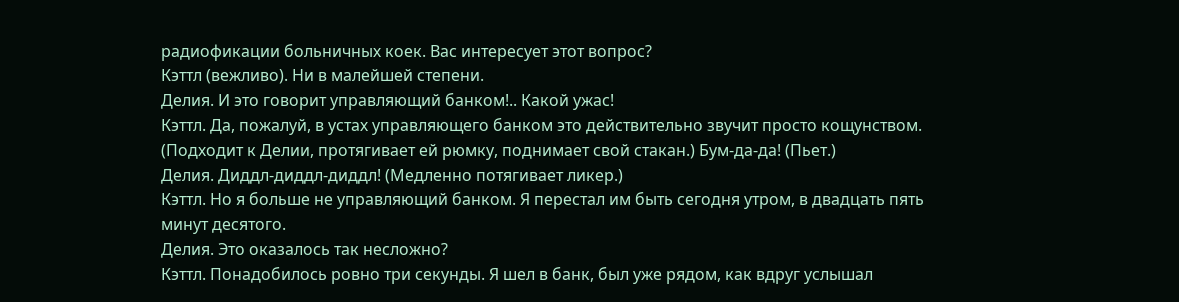радиофикации больничных коек. Вас интересует этот вопрос?
Кэттл (вежливо). Ни в малейшей степени.
Делия. И это говорит управляющий банком!.. Какой ужас!
Кэттл. Да, пожалуй, в устах управляющего банком это действительно звучит просто кощунством. (Подходит к Делии, протягивает ей рюмку, поднимает свой стакан.) Бум-да-да! (Пьет.)
Делия. Диддл-диддл-диддл! (Медленно потягивает ликер.)
Кэттл. Но я больше не управляющий банком. Я перестал им быть сегодня утром, в двадцать пять минут десятого.
Делия. Это оказалось так несложно?
Кэттл. Понадобилось ровно три секунды. Я шел в банк, был уже рядом, как вдруг услышал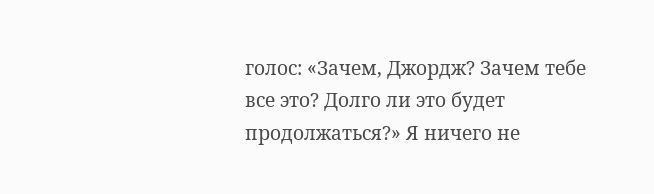голос: «Зачем, Джордж? Зачем тебе все это? Долго ли это будет продолжаться?» Я ничего не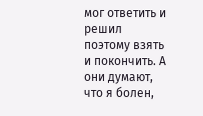мог ответить и решил поэтому взять и покончить. А они думают, что я болен,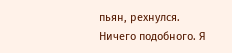пьян, рехнулся. Ничего подобного. Я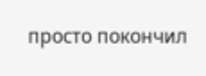просто покончил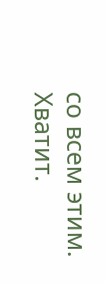со всем этим. Хватит.